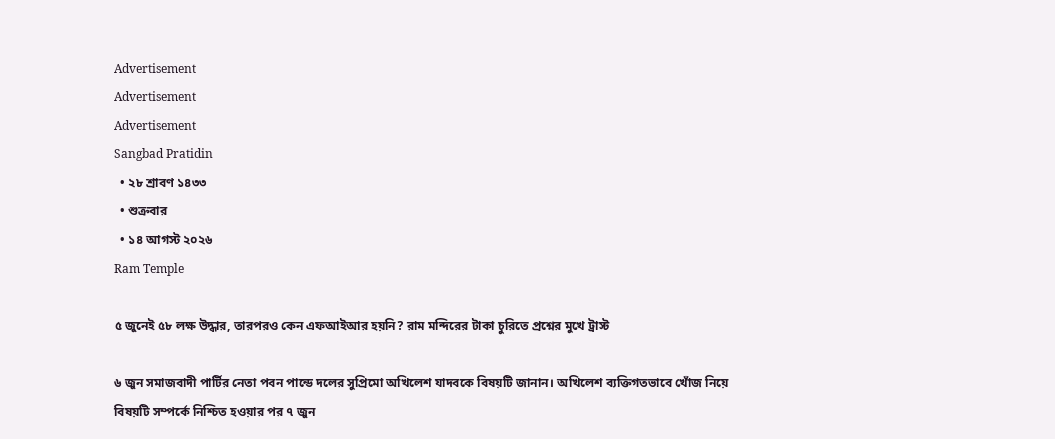Advertisement
Advertisement
Advertisement
Sangbad Pratidin
  • ২৮ শ্রাবণ ১৪৩৩
  • শুক্রবার
  • ১৪ আগস্ট ২০২৬
Ram Temple

৫ জুনেই ৫৮ লক্ষ উদ্ধার, তারপরও কেন এফআইআর হয়নি? রাম মন্দিরের টাকা চুরিতে প্রশ্নের মুখে ট্রাস্ট

৬ জুন সমাজবাদী পার্টির নেতা পবন পান্ডে দলের সুপ্রিমো অখিলেশ যাদবকে বিষয়টি জানান। অখিলেশ ব্যক্তিগতভাবে খোঁজ নিয়ে বিষয়টি সম্পর্কে নিশ্চিত হওয়ার পর ৭ জুন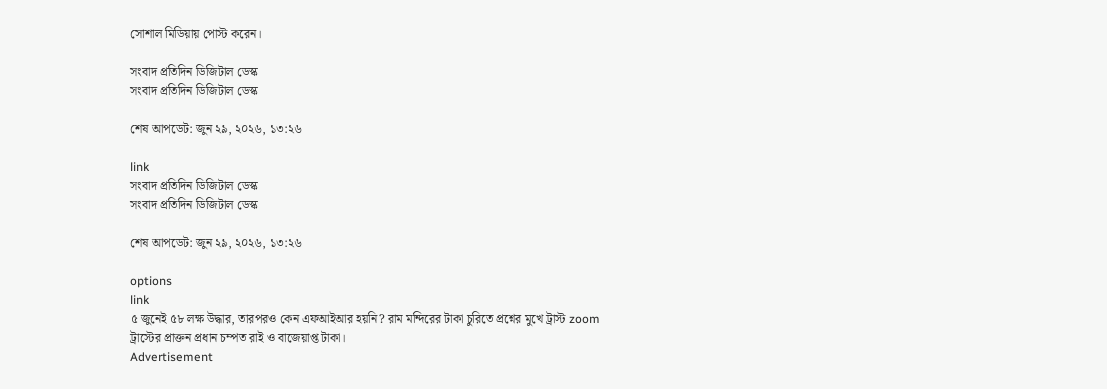সোশাল মিডিয়ায় পোস্ট করেন।

সংবাদ প্রতিদিন ডিজিটাল ডেস্ক
সংবাদ প্রতিদিন ডিজিটাল ডেস্ক

শেষ আপডেট: জুন ২৯, ২০২৬, ১৩:২৬

link
সংবাদ প্রতিদিন ডিজিটাল ডেস্ক
সংবাদ প্রতিদিন ডিজিটাল ডেস্ক

শেষ আপডেট: জুন ২৯, ২০২৬, ১৩:২৬

options
link
৫ জুনেই ৫৮ লক্ষ উদ্ধার, তারপরও কেন এফআইআর হয়নি? রাম মন্দিরের টাকা চুরিতে প্রশ্নের মুখে ট্রাস্ট zoom
ট্রাস্টের প্রাক্তন প্রধান চম্পত রাই ও বাজেয়াপ্ত টাকা।
Advertisement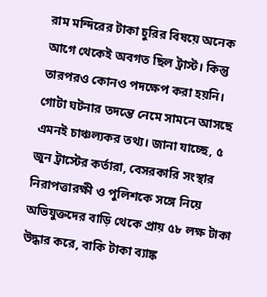রাম মন্দিরের টাকা চুরির বিষয়ে অনেক আগে থেকেই অবগত ছিল ট্রাস্ট। কিন্তু তারপরও কোনও পদক্ষেপ করা হয়নি। গোটা ঘটনার তদন্তে নেমে সামনে আসছে এমনই চাঞ্চল্যকর তথ্য। জানা যাচ্ছে, ৫ জুন ট্রাস্টের কর্তারা, বেসরকারি সংস্থার নিরাপত্তারক্ষী ও পুলিশকে সঙ্গে নিয়ে অভিযুক্তদের বাড়ি থেকে প্রায় ৫৮ লক্ষ টাকা উদ্ধার করে, বাকি টাকা ব্যাঙ্ক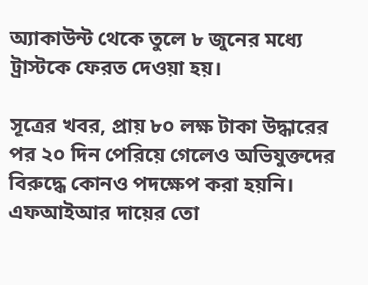অ্যাকাউন্ট থেকে তুলে ৮ জুনের মধ্যে ট্রাস্টকে ফেরত দেওয়া হয়।

সূত্রের খবর, প্রায় ৮০ লক্ষ টাকা উদ্ধারের পর ২০ দিন পেরিয়ে গেলেও অভিযুক্তদের বিরুদ্ধে কোনও পদক্ষেপ করা হয়নি। এফআইআর দায়ের তো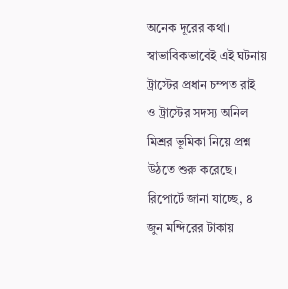অনেক দূরের কথা। স্বাভাবিকভাবেই এই ঘটনায় ট্রাস্টের প্রধান চম্পত রাই ও ট্রাস্টের সদস্য অনিল মিশ্রর ভূমিকা নিয়ে প্রশ্ন উঠতে শুরু করেছে। রিপোর্টে জানা যাচ্ছে, ৪ জুন মন্দিরের টাকায়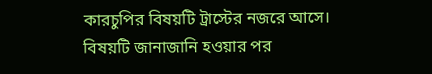কারচুপির বিষয়টি ট্রাস্টের নজরে আসে। বিষয়টি জানাজানি হওয়ার পর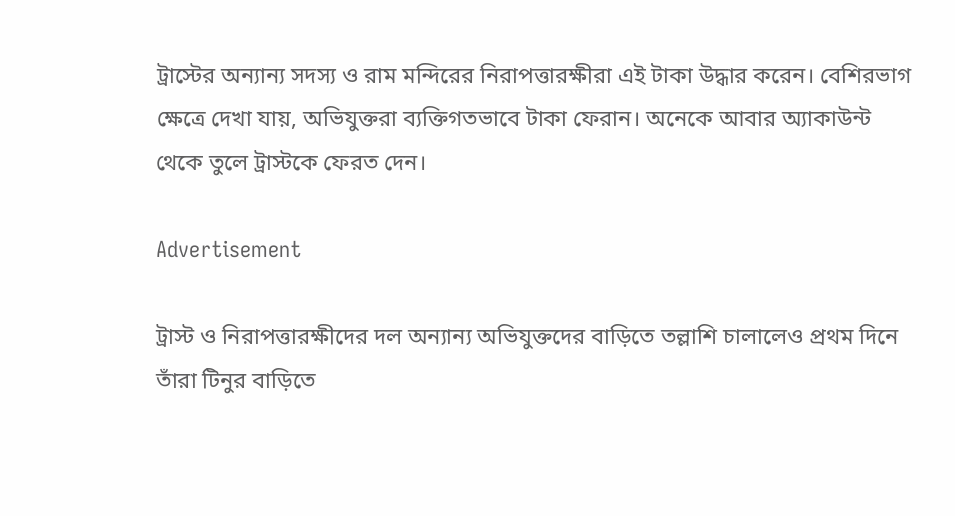ট্রাস্টের অন্যান্য সদস্য ও রাম মন্দিরের নিরাপত্তারক্ষীরা এই টাকা উদ্ধার করেন। বেশিরভাগ ক্ষেত্রে দেখা যায়, অভিযুক্তরা ব্যক্তিগতভাবে টাকা ফেরান। অনেকে আবার অ্যাকাউন্ট থেকে তুলে ট্রাস্টকে ফেরত দেন।

Advertisement

ট্রাস্ট ও নিরাপত্তারক্ষীদের দল অন্যান্য অভিযুক্তদের বাড়িতে তল্লাশি চালালেও প্রথম দিনে তাঁরা টিনুর বাড়িতে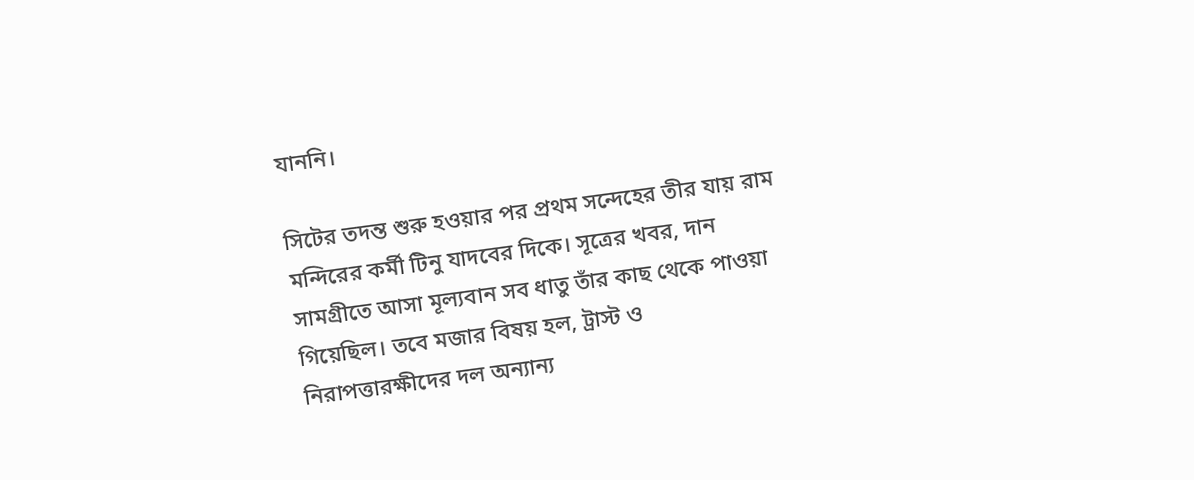যাননি।

সিটের তদন্ত শুরু হওয়ার পর প্রথম সন্দেহের তীর যায় রাম মন্দিরের কর্মী টিনু যাদবের দিকে। সূত্রের খবর, দান সামগ্রীতে আসা মূল্যবান সব ধাতু তাঁর কাছ থেকে পাওয়া গিয়েছিল। তবে মজার বিষয় হল, ট্রাস্ট ও নিরাপত্তারক্ষীদের দল অন্যান্য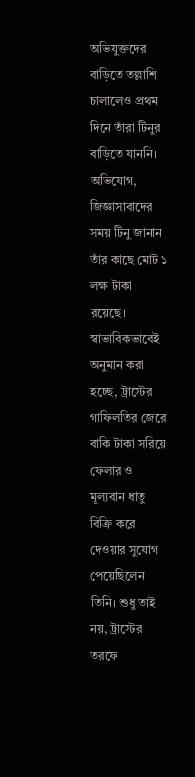অভিযুক্তদের বাড়িতে তল্লাশি চালালেও প্রথম দিনে তাঁরা টিনুর বাড়িতে যাননি। অভিযোগ, জিজ্ঞাসাবাদের সময় টিনু জানান তাঁর কাছে মোট ১ লক্ষ টাকা রয়েছে। স্বাভাবিকভাবেই অনুমান করা হচ্ছে, ট্রাস্টের গাফিলতির জেরে বাকি টাকা সরিয়ে ফেলার ও মূল্যবান ধাতু বিক্রি করে দেওয়ার সুযোগ পেয়েছিলেন তিনি। শুধু তাই নয়, ট্রাস্টের তরফে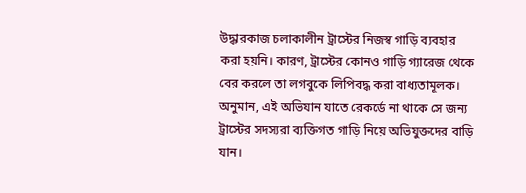উদ্ধারকাজ চলাকালীন ট্রাস্টের নিজস্ব গাড়ি ব্যবহার করা হয়নি। কারণ, ট্রাস্টের কোনও গাড়ি গ্যারেজ থেকে বের করলে তা লগবুকে লিপিবদ্ধ করা বাধ্যতামূলক। অনুমান, এই অভিযান যাতে রেকর্ডে না থাকে সে জন্য ট্রাস্টের সদস্যরা ব্যক্তিগত গাড়ি নিয়ে অভিযুক্তদের বাড়ি যান।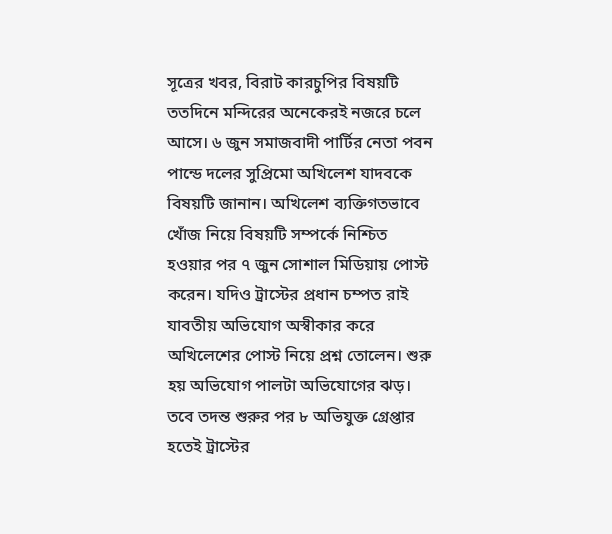সূত্রের খবর, বিরাট কারচুপির বিষয়টি ততদিনে মন্দিরের অনেকেরই নজরে চলে আসে। ৬ জুন সমাজবাদী পার্টির নেতা পবন পান্ডে দলের সুপ্রিমো অখিলেশ যাদবকে বিষয়টি জানান। অখিলেশ ব্যক্তিগতভাবে খোঁজ নিয়ে বিষয়টি সম্পর্কে নিশ্চিত হওয়ার পর ৭ জুন সোশাল মিডিয়ায় পোস্ট করেন। যদিও ট্রাস্টের প্রধান চম্পত রাই যাবতীয় অভিযোগ অস্বীকার করে অখিলেশের পোস্ট নিয়ে প্রশ্ন তোলেন। শুরু হয় অভিযোগ পালটা অভিযোগের ঝড়। তবে তদন্ত শুরুর পর ৮ অভিযুক্ত গ্রেপ্তার হতেই ট্রাস্টের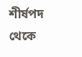শীর্ষপদ থেকে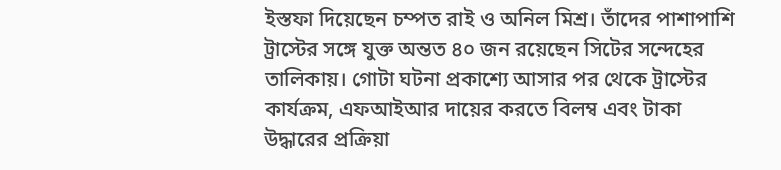ইস্তফা দিয়েছেন চম্পত রাই ও অনিল মিশ্র। তাঁদের পাশাপাশি ট্রাস্টের সঙ্গে যুক্ত অন্তত ৪০ জন রয়েছেন সিটের সন্দেহের তালিকায়। গোটা ঘটনা প্রকাশ্যে আসার পর থেকে ট্রাস্টের কার্যক্রম, এফআইআর দায়ের করতে বিলম্ব এবং টাকা উদ্ধারের প্রক্রিয়া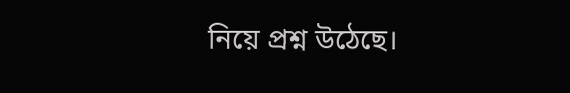নিয়ে প্রশ্ন উঠেছে।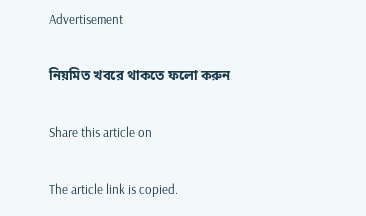Advertisement

নিয়মিত খবরে থাকতে ফলো করুন

Share this article on

The article link is copied.